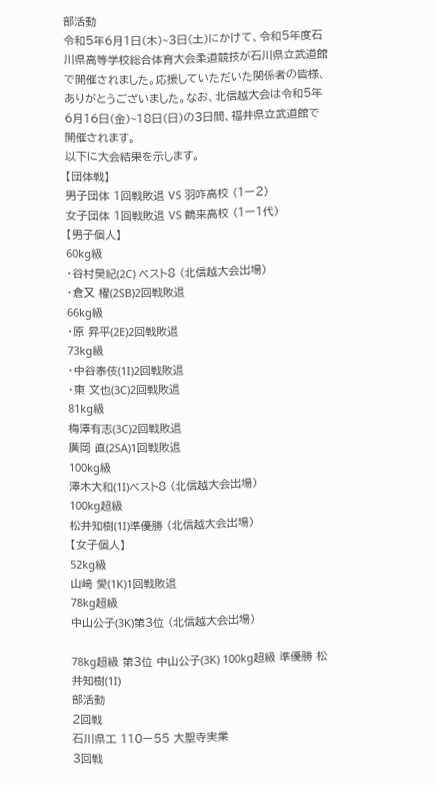部活動
令和5年6月1日(木)~3日(土)にかけて、令和5年度石川県高等学校総合体育大会柔道競技が石川県立武道館で開催されました。応援していただいた関係者の皆様、ありがとうございました。なお、北信越大会は令和5年6月16日(金)~18日(日)の3日間、福井県立武道館で開催されます。
以下に大会結果を示します。
【団体戦】
男子団体 1回戦敗退 VS 羽咋高校 (1ー2)
女子団体 1回戦敗退 VS 鶴来高校 (1ー1代)
【男子個人】
60kg級
・谷村昊紀(2C) ベスト8 (北信越大会出場)
・倉又 櫂(2SB)2回戦敗退
66kg級
・原 昇平(2E)2回戦敗退
73kg級
・中谷泰伎(1I)2回戦敗退
・東 文也(3C)2回戦敗退
81kg級
梅澤有志(3C)2回戦敗退
廣岡 直(2SA)1回戦敗退
100kg級
澤木大和(1I)ベスト8 (北信越大会出場)
100kg超級
松井知樹(1I)準優勝 (北信越大会出場)
【女子個人】
52kg級
山﨑 愛(1K)1回戦敗退
78kg超級
中山公子(3K)第3位 (北信越大会出場)

78kg超級 第3位 中山公子(3K) 100kg超級 準優勝 松井知樹(1I)
部活動
2回戦
石川県工 110ー55 大聖寺実業
3回戦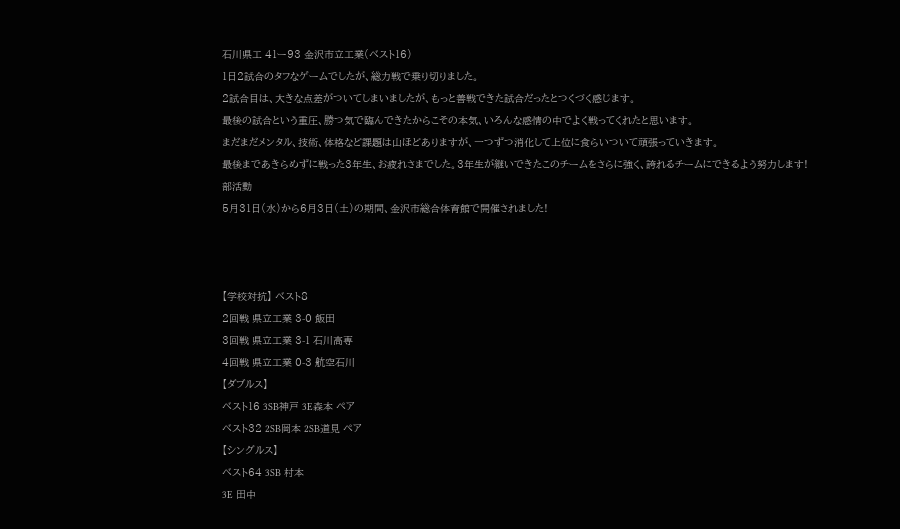石川県工 41ー93 金沢市立工業(ベスト16)
1日2試合のタフなゲームでしたが、総力戦で乗り切りました。
2試合目は、大きな点差がついてしまいましたが、もっと善戦できた試合だったとつくづく感じます。
最後の試合という重圧、勝つ気で臨んできたからこその本気、いろんな感情の中でよく戦ってくれたと思います。
まだまだメンタル、技術、体格など課題は山ほどありますが、一つずつ消化して上位に食らいついて頑張っていきます。
最後まであきらめずに戦った3年生、お疲れさまでした。3年生が継いできたこのチームをさらに強く、誇れるチームにできるよう努力します!
部活動
5月31日(水)から6月3日(土)の期間、金沢市総合体育館で開催されました!



【学校対抗】 ベスト8
2回戦 県立工業 3-0 飯田
3回戦 県立工業 3-1 石川高専
4回戦 県立工業 0-3 航空石川
【ダブルス】
ベスト16 3SB神戸 3E森本 ペア
ベスト32 2SB岡本 2SB道見 ペア
【シングルス】
ベスト64 3SB 村本
3E 田中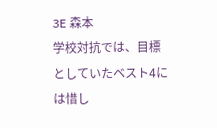3E 森本
学校対抗では、目標としていたベスト4には惜し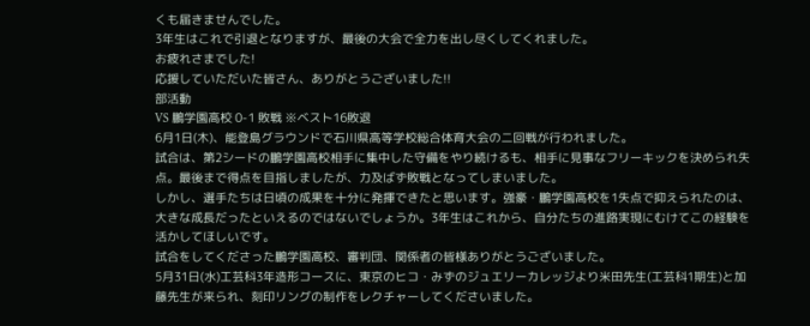くも届きませんでした。
3年生はこれで引退となりますが、最後の大会で全力を出し尽くしてくれました。
お疲れさまでした!
応援していただいた皆さん、ありがとうございました!!
部活動
VS 鵬学園高校 0-1 敗戦 ※ベスト16敗退
6月1日(木)、能登島グラウンドで石川県高等学校総合体育大会の二回戦が行われました。
試合は、第2シードの鵬学園高校相手に集中した守備をやり続けるも、相手に見事なフリーキックを決められ失点。最後まで得点を目指しましたが、力及ばず敗戦となってしまいました。
しかし、選手たちは日頃の成果を十分に発揮できたと思います。強豪・鵬学園高校を1失点で抑えられたのは、大きな成長だったといえるのではないでしょうか。3年生はこれから、自分たちの進路実現にむけてこの経験を活かしてほしいです。
試合をしてくださった鵬学園高校、審判団、関係者の皆様ありがとうございました。
5月31日(水)工芸科3年造形コースに、東京のヒコ・みずのジュエリーカレッジより米田先生(工芸科1期生)と加藤先生が来られ、刻印リングの制作をレクチャーしてくださいました。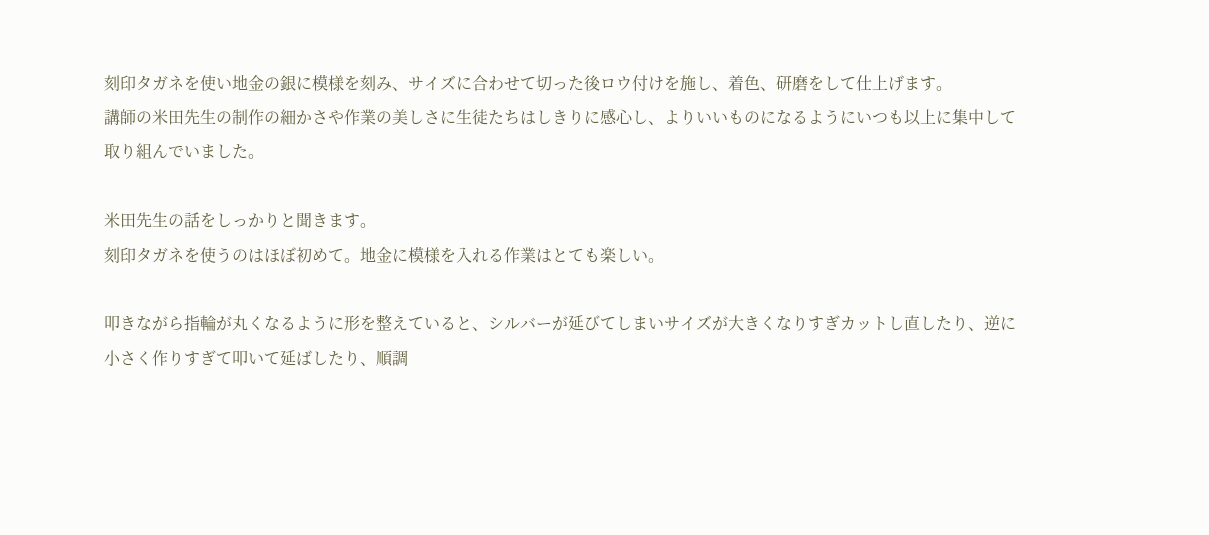刻印タガネを使い地金の銀に模様を刻み、サイズに合わせて切った後ロウ付けを施し、着色、研磨をして仕上げます。
講師の米田先生の制作の細かさや作業の美しさに生徒たちはしきりに感心し、よりいいものになるようにいつも以上に集中して取り組んでいました。

米田先生の話をしっかりと聞きます。
刻印タガネを使うのはほぼ初めて。地金に模様を入れる作業はとても楽しい。

叩きながら指輪が丸くなるように形を整えていると、シルバーが延びてしまいサイズが大きくなりすぎカットし直したり、逆に小さく作りすぎて叩いて延ばしたり、順調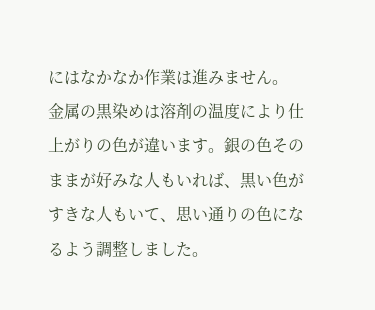にはなかなか作業は進みません。
金属の黒染めは溶剤の温度により仕上がりの色が違います。銀の色そのままが好みな人もいれば、黒い色がすきな人もいて、思い通りの色になるよう調整しました。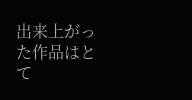出来上がった作品はとて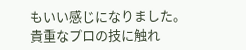もいい感じになりました。貴重なプロの技に触れ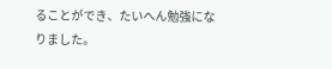ることができ、たいへん勉強になりました。